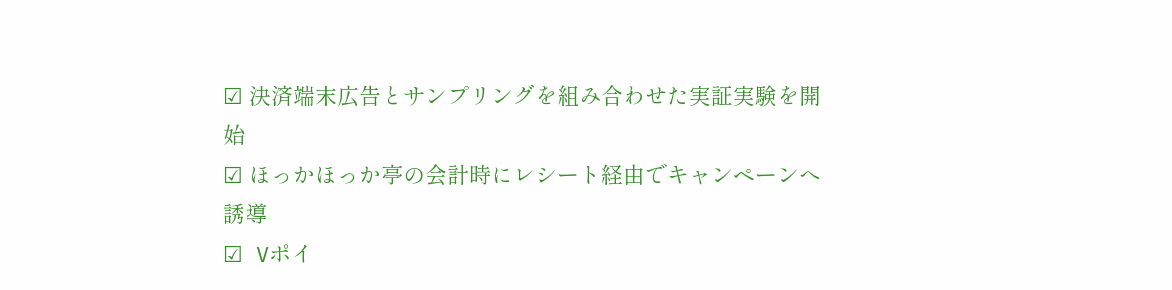☑ 決済端末広告とサンプリングを組み合わせた実証実験を開始
☑ ほっかほっか亭の会計時にレシート経由でキャンペーンへ誘導
☑ Vポイ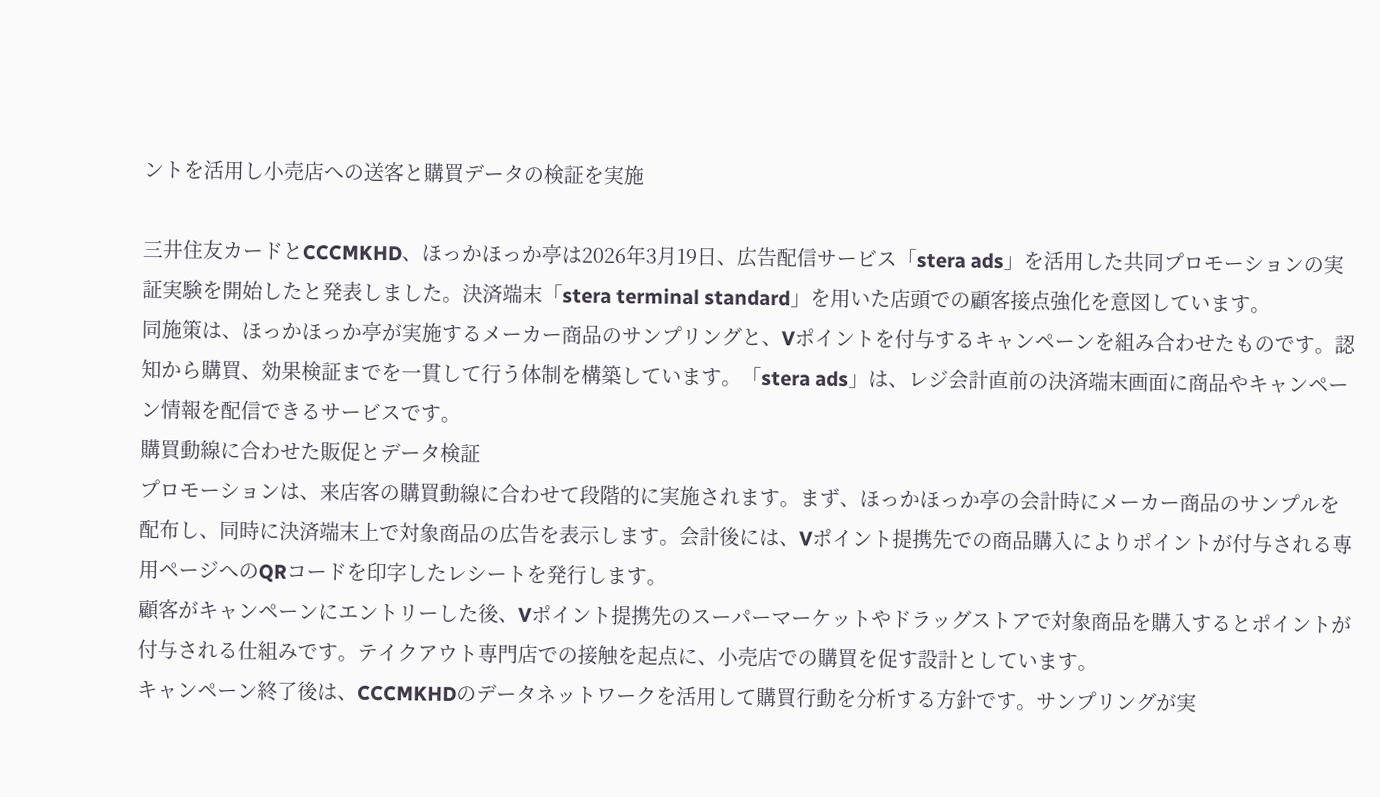ントを活用し小売店への送客と購買データの検証を実施

三井住友カードとCCCMKHD、ほっかほっか亭は2026年3月19日、広告配信サービス「stera ads」を活用した共同プロモーションの実証実験を開始したと発表しました。決済端末「stera terminal standard」を用いた店頭での顧客接点強化を意図しています。
同施策は、ほっかほっか亭が実施するメーカー商品のサンプリングと、Vポイントを付与するキャンペーンを組み合わせたものです。認知から購買、効果検証までを一貫して行う体制を構築しています。「stera ads」は、レジ会計直前の決済端末画面に商品やキャンペーン情報を配信できるサービスです。
購買動線に合わせた販促とデータ検証
プロモーションは、来店客の購買動線に合わせて段階的に実施されます。まず、ほっかほっか亭の会計時にメーカー商品のサンプルを配布し、同時に決済端末上で対象商品の広告を表示します。会計後には、Vポイント提携先での商品購入によりポイントが付与される専用ページへのQRコードを印字したレシートを発行します。
顧客がキャンペーンにエントリーした後、Vポイント提携先のスーパーマーケットやドラッグストアで対象商品を購入するとポイントが付与される仕組みです。テイクアウト専門店での接触を起点に、小売店での購買を促す設計としています。
キャンペーン終了後は、CCCMKHDのデータネットワークを活用して購買行動を分析する方針です。サンプリングが実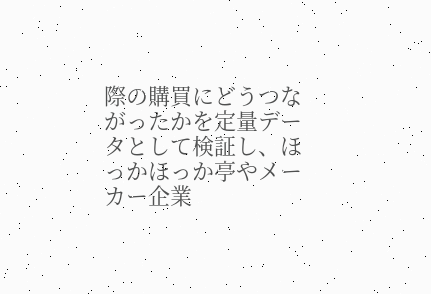際の購買にどうつながったかを定量データとして検証し、ほっかほっか亭やメーカー企業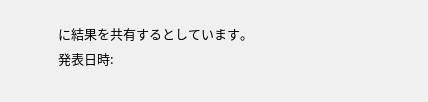に結果を共有するとしています。
発表日時: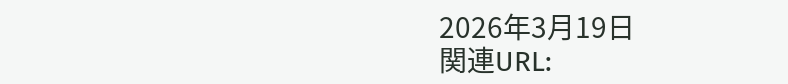2026年3月19日
関連URL: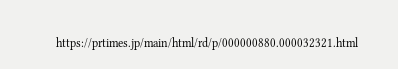https://prtimes.jp/main/html/rd/p/000000880.000032321.html